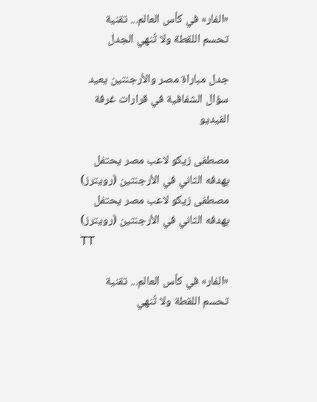«الفار» في كأس العالم... تقنية تحسم اللقطة ولا تُنهي الجدل

جدل مباراة مصر والأرجنتين يعيد سؤال الشفافية في قرارات غرفة الفيديو

مصطفى زيكو لاعب مصر يحتفل بهدفه الثاني في الأرجنتين (رويترز)
مصطفى زيكو لاعب مصر يحتفل بهدفه الثاني في الأرجنتين (رويترز)
TT

«الفار» في كأس العالم... تقنية تحسم اللقطة ولا تُنهي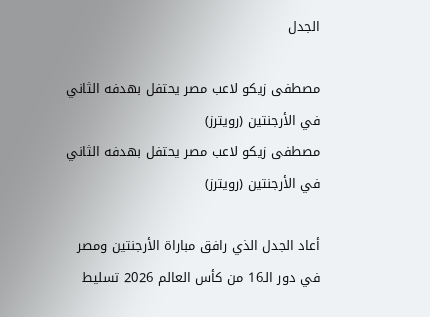الجدل

مصطفى زيكو لاعب مصر يحتفل بهدفه الثاني في الأرجنتين (رويترز)
مصطفى زيكو لاعب مصر يحتفل بهدفه الثاني في الأرجنتين (رويترز)

أعاد الجدل الذي رافق مباراة الأرجنتين ومصر في دور الـ16 من كأس العالم 2026 تسليط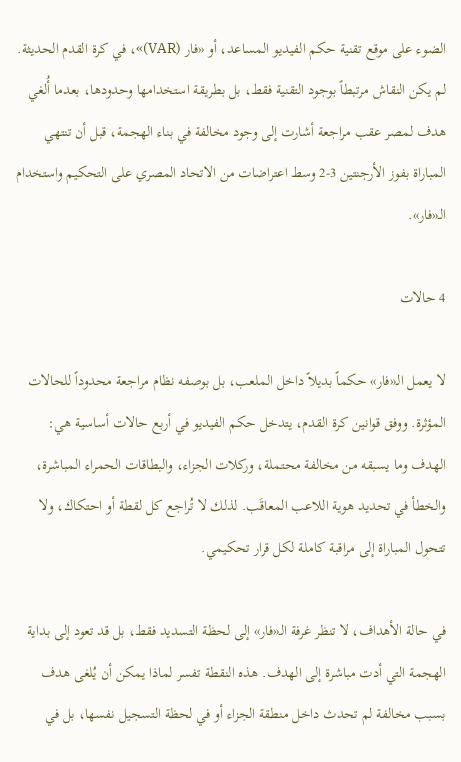الضوء على موقع تقنية حكم الفيديو المساعد، أو «فار (VAR)»، في كرة القدم الحديثة. لم يكن النقاش مرتبطاً بوجود التقنية فقط، بل بطريقة استخدامها وحدودها، بعدما أُلغي هدف لمصر عقب مراجعة أشارت إلى وجود مخالفة في بناء الهجمة، قبل أن تنتهي المباراة بفوز الأرجنتين 3-2 وسط اعتراضات من الاتحاد المصري على التحكيم واستخدام الـ«فار».

4 حالات

لا يعمل الـ«فار» حكماً بديلاً داخل الملعب، بل بوصفه نظام مراجعة محدوداً للحالات المؤثرة. ووفق قوانين كرة القدم، يتدخل حكم الفيديو في أربع حالات أساسية هي: الهدف وما يسبقه من مخالفة محتملة، وركلات الجزاء، والبطاقات الحمراء المباشرة، والخطأ في تحديد هوية اللاعب المعاقَب. لذلك لا تُراجع كل لقطة أو احتكاك، ولا تتحول المباراة إلى مراقبة كاملة لكل قرار تحكيمي.

في حالة الأهداف، لا تنظر غرفة الـ«فار» إلى لحظة التسديد فقط، بل قد تعود إلى بداية الهجمة التي أدت مباشرة إلى الهدف. هذه النقطة تفسر لماذا يمكن أن يُلغى هدف بسبب مخالفة لم تحدث داخل منطقة الجزاء أو في لحظة التسجيل نفسها، بل في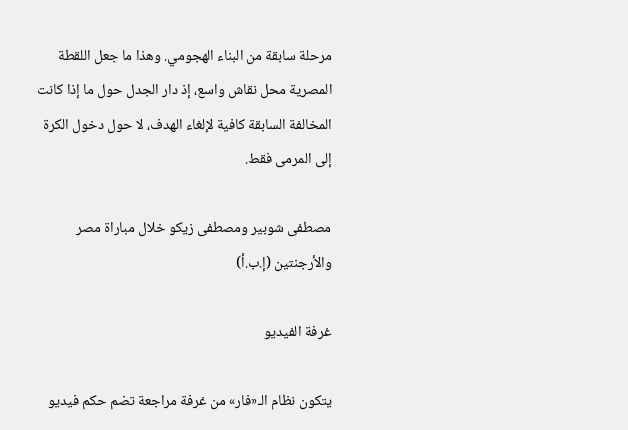مرحلة سابقة من البناء الهجومي. وهذا ما جعل اللقطة المصرية محل نقاش واسع، إذ دار الجدل حول ما إذا كانت المخالفة السابقة كافية لإلغاء الهدف، لا حول دخول الكرة إلى المرمى فقط.

مصطفى شوبير ومصطفى زيكو خلال مباراة مصر والأرجنتين (إ.ب.أ)

غرفة الفيديو

يتكون نظام الـ«فار» من غرفة مراجعة تضم حكم فيديو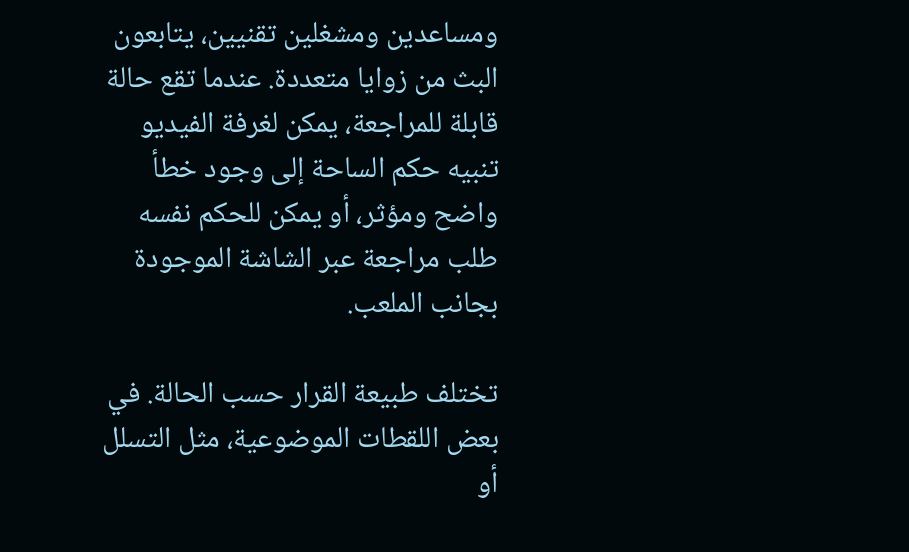ومساعدين ومشغلين تقنيين، يتابعون البث من زوايا متعددة. عندما تقع حالة قابلة للمراجعة، يمكن لغرفة الفيديو تنبيه حكم الساحة إلى وجود خطأ واضح ومؤثر، أو يمكن للحكم نفسه طلب مراجعة عبر الشاشة الموجودة بجانب الملعب.

تختلف طبيعة القرار حسب الحالة. في بعض اللقطات الموضوعية، مثل التسلل أو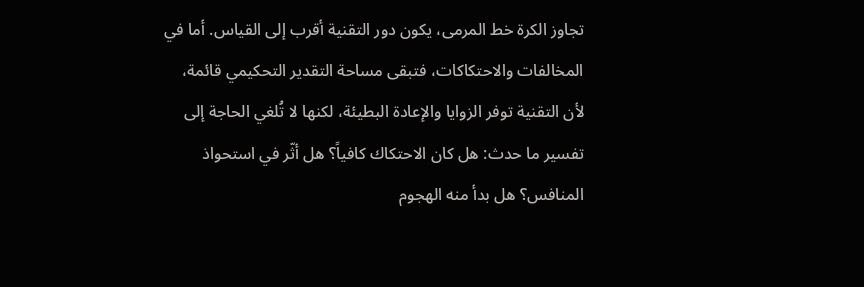تجاوز الكرة خط المرمى، يكون دور التقنية أقرب إلى القياس. أما في المخالفات والاحتكاكات، فتبقى مساحة التقدير التحكيمي قائمة، لأن التقنية توفر الزوايا والإعادة البطيئة، لكنها لا تُلغي الحاجة إلى تفسير ما حدث: هل كان الاحتكاك كافياً؟ هل أثّر في استحواذ المنافس؟ هل بدأ منه الهجوم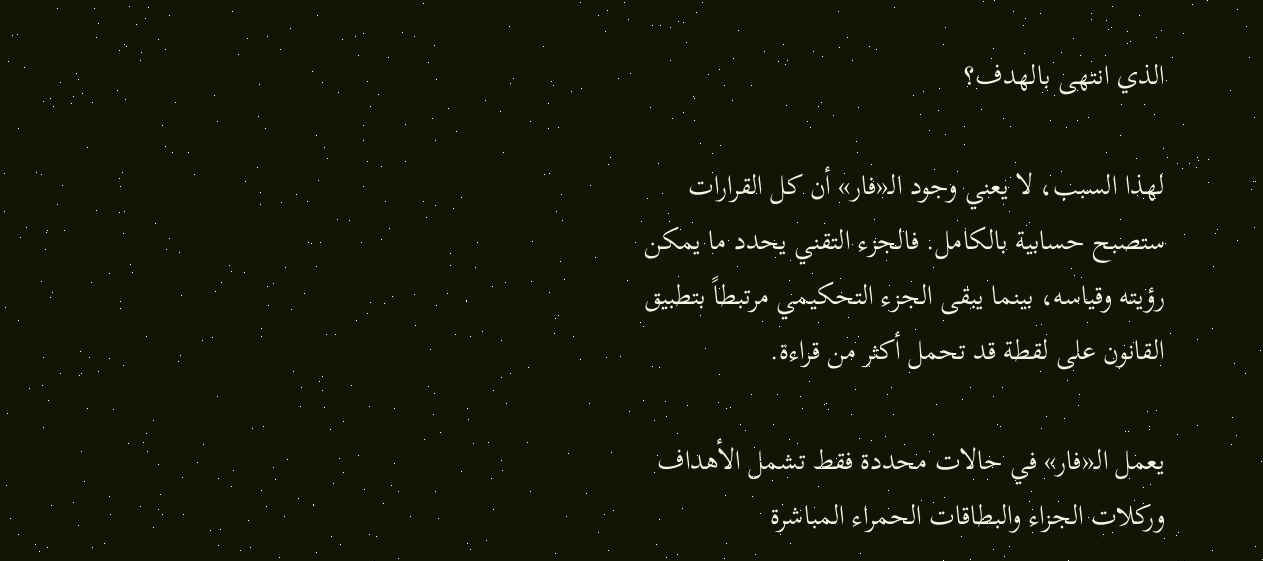الذي انتهى بالهدف؟

لهذا السبب، لا يعني وجود الـ«فار» أن كل القرارات ستصبح حسابية بالكامل. فالجزء التقني يحدد ما يمكن رؤيته وقياسه، بينما يبقى الجزء التحكيمي مرتبطاً بتطبيق القانون على لقطة قد تحمل أكثر من قراءة.

يعمل الـ«فار» في حالات محددة فقط تشمل الأهداف وركلات الجزاء والبطاقات الحمراء المباشرة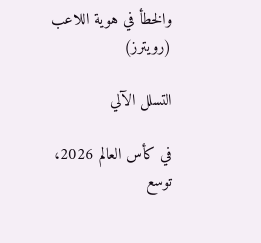والخطأ في هوية اللاعب (رويترز)

التسلل الآلي

في كأس العالم 2026، توسع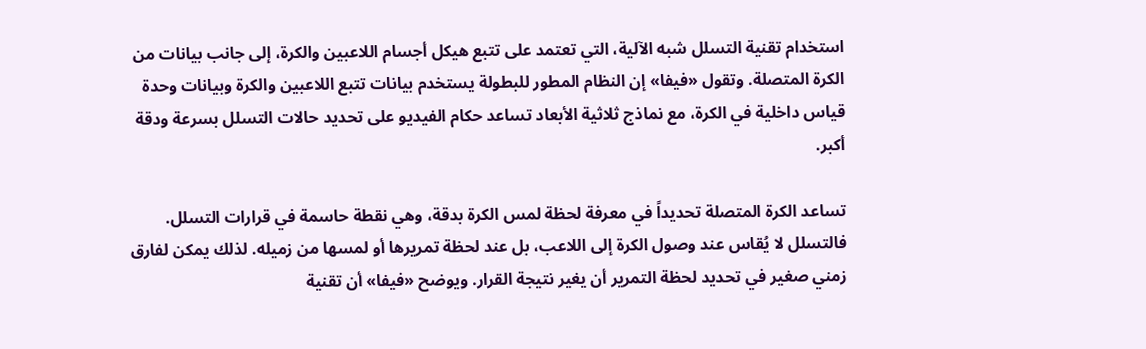استخدام تقنية التسلل شبه الآلية، التي تعتمد على تتبع هيكل أجسام اللاعبين والكرة، إلى جانب بيانات من الكرة المتصلة. وتقول «فيفا» إن النظام المطور للبطولة يستخدم بيانات تتبع اللاعبين والكرة وبيانات وحدة قياس داخلية في الكرة، مع نماذج ثلاثية الأبعاد تساعد حكام الفيديو على تحديد حالات التسلل بسرعة ودقة أكبر.

تساعد الكرة المتصلة تحديداً في معرفة لحظة لمس الكرة بدقة، وهي نقطة حاسمة في قرارات التسلل. فالتسلل لا يُقاس عند وصول الكرة إلى اللاعب، بل عند لحظة تمريرها أو لمسها من زميله. لذلك يمكن لفارق زمني صغير في تحديد لحظة التمرير أن يغير نتيجة القرار. ويوضح «فيفا» أن تقنية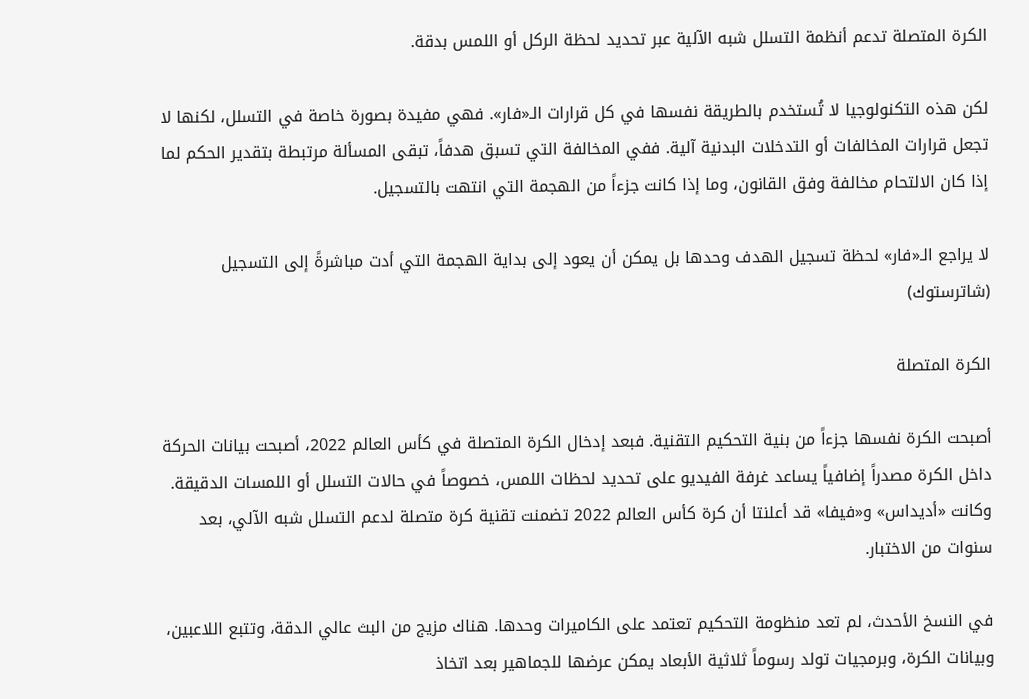الكرة المتصلة تدعم أنظمة التسلل شبه الآلية عبر تحديد لحظة الركل أو اللمس بدقة.

لكن هذه التكنولوجيا لا تُستخدم بالطريقة نفسها في كل قرارات الـ«فار». فهي مفيدة بصورة خاصة في التسلل، لكنها لا تجعل قرارات المخالفات أو التدخلات البدنية آلية. ففي المخالفة التي تسبق هدفاً، تبقى المسألة مرتبطة بتقدير الحكم لما إذا كان الالتحام مخالفة وفق القانون، وما إذا كانت جزءاً من الهجمة التي انتهت بالتسجيل.

لا يراجع الـ«فار» لحظة تسجيل الهدف وحدها بل يمكن أن يعود إلى بداية الهجمة التي أدت مباشرةً إلى التسجيل (شاترستوك)

الكرة المتصلة

أصبحت الكرة نفسها جزءاً من بنية التحكيم التقنية. فبعد إدخال الكرة المتصلة في كأس العالم 2022، أصبحت بيانات الحركة داخل الكرة مصدراً إضافياً يساعد غرفة الفيديو على تحديد لحظات اللمس، خصوصاً في حالات التسلل أو اللمسات الدقيقة. وكانت «أديداس» و«فيفا» قد أعلنتا أن كرة كأس العالم 2022 تضمنت تقنية كرة متصلة لدعم التسلل شبه الآلي، بعد سنوات من الاختبار.

في النسخ الأحدث، لم تعد منظومة التحكيم تعتمد على الكاميرات وحدها. هناك مزيج من البث عالي الدقة، وتتبع اللاعبين، وبيانات الكرة، وبرمجيات تولد رسوماً ثلاثية الأبعاد يمكن عرضها للجماهير بعد اتخاذ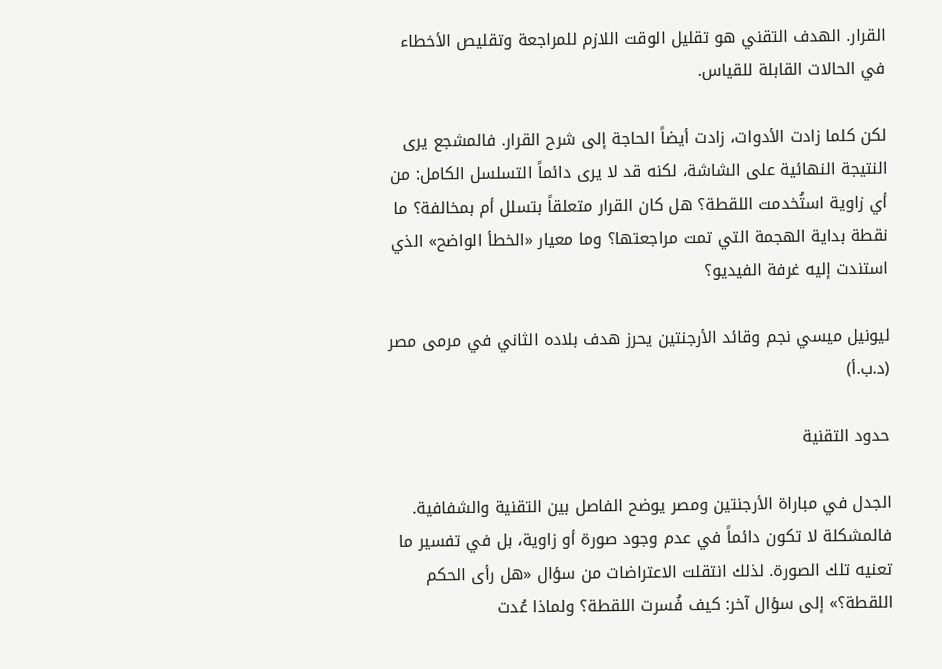القرار. الهدف التقني هو تقليل الوقت اللازم للمراجعة وتقليص الأخطاء في الحالات القابلة للقياس.

لكن كلما زادت الأدوات، زادت أيضاً الحاجة إلى شرح القرار. فالمشجع يرى النتيجة النهائية على الشاشة، لكنه قد لا يرى دائماً التسلسل الكامل: من أي زاوية استُخدمت اللقطة؟ هل كان القرار متعلقاً بتسلل أم بمخالفة؟ ما نقطة بداية الهجمة التي تمت مراجعتها؟ وما معيار «الخطأ الواضح» الذي استندت إليه غرفة الفيديو؟

ليونيل ميسي نجم وقائد الأرجنتين يحرز هدف بلاده الثاني في مرمى مصر (د.ب.أ)

حدود التقنية

الجدل في مباراة الأرجنتين ومصر يوضح الفاصل بين التقنية والشفافية. فالمشكلة لا تكون دائماً في عدم وجود صورة أو زاوية، بل في تفسير ما تعنيه تلك الصورة. لذلك انتقلت الاعتراضات من سؤال «هل رأى الحكم اللقطة؟» إلى سؤال آخر: كيف فُسرت اللقطة؟ ولماذا عُدت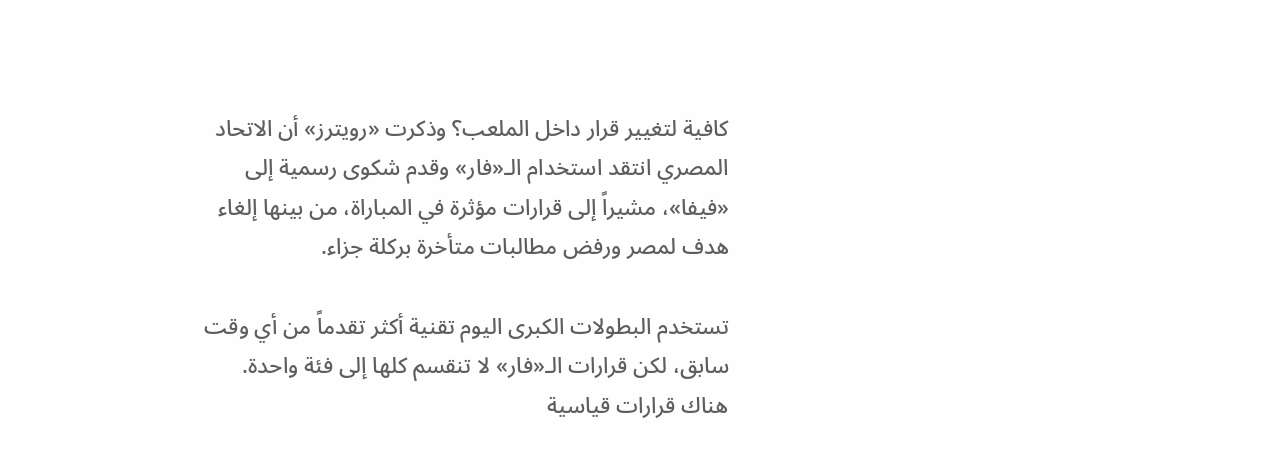كافية لتغيير قرار داخل الملعب؟ وذكرت «رويترز» أن الاتحاد المصري انتقد استخدام الـ«فار» وقدم شكوى رسمية إلى «فيفا»، مشيراً إلى قرارات مؤثرة في المباراة، من بينها إلغاء هدف لمصر ورفض مطالبات متأخرة بركلة جزاء.

تستخدم البطولات الكبرى اليوم تقنية أكثر تقدماً من أي وقت سابق، لكن قرارات الـ«فار» لا تنقسم كلها إلى فئة واحدة. هناك قرارات قياسية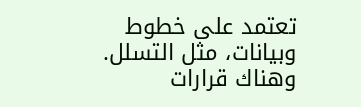تعتمد على خطوط وبيانات، مثل التسلل. وهناك قرارات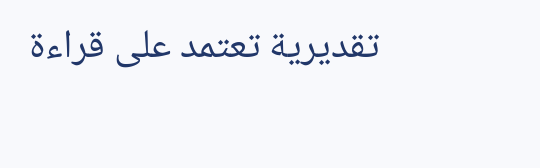تقديرية تعتمد على قراءة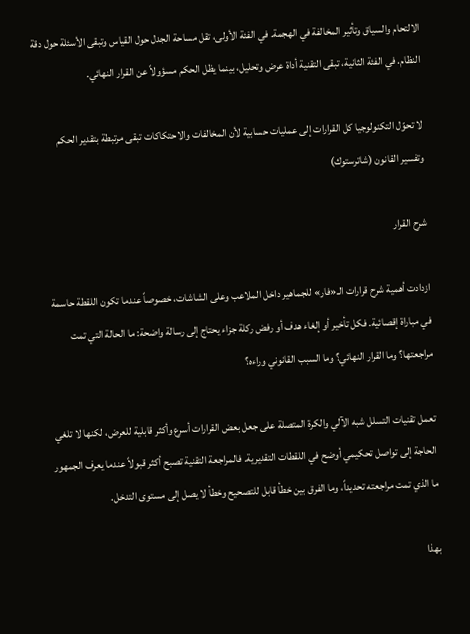الالتحام والسياق وتأثير المخالفة في الهجمة. في الفئة الأولى، تقل مساحة الجدل حول القياس وتبقى الأسئلة حول دقة النظام. في الفئة الثانية، تبقى التقنية أداة عرض وتحليل، بينما يظل الحكم مسؤولاً عن القرار النهائي.

لا تحوّل التكنولوجيا كل القرارات إلى عمليات حسابية لأن المخالفات والاحتكاكات تبقى مرتبطة بتقدير الحكم وتفسير القانون (شاترستوك)

شرح القرار

ازدادت أهمية شرح قرارات الـ«فار» للجماهير داخل الملاعب وعلى الشاشات، خصوصاً عندما تكون اللقطة حاسمة في مباراة إقصائية. فكل تأخير أو إلغاء هدف أو رفض ركلة جزاء يحتاج إلى رسالة واضحة: ما الحالة التي تمت مراجعتها؟ وما القرار النهائي؟ وما السبب القانوني وراءه؟

تعمل تقنيات التسلل شبه الآلي والكرة المتصلة على جعل بعض القرارات أسرع وأكثر قابلية للعرض، لكنها لا تلغي الحاجة إلى تواصل تحكيمي أوضح في اللقطات التقديرية. فالمراجعة التقنية تصبح أكثر قبولاً عندما يعرف الجمهور ما الذي تمت مراجعته تحديداً، وما الفرق بين خطأ قابل للتصحيح وخطأ لا يصل إلى مستوى التدخل.

بهذا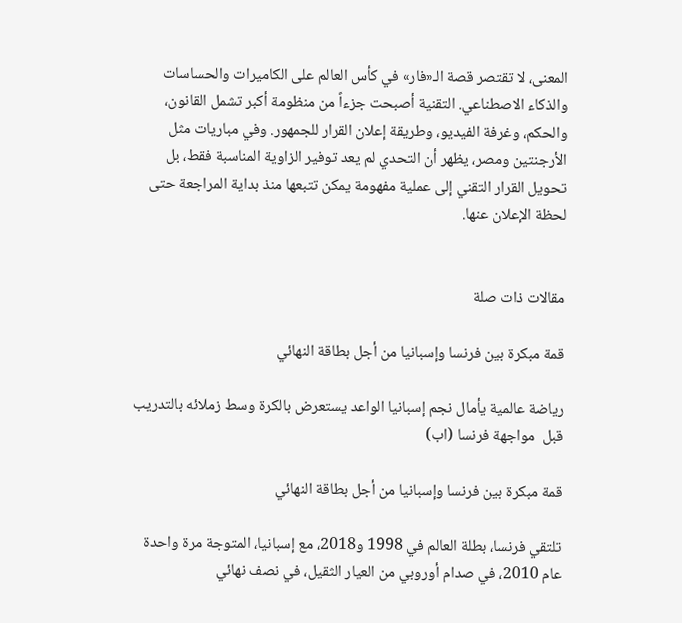المعنى، لا تقتصر قصة الـ«فار» في كأس العالم على الكاميرات والحساسات والذكاء الاصطناعي. التقنية أصبحت جزءاً من منظومة أكبر تشمل القانون، والحكم، وغرفة الفيديو، وطريقة إعلان القرار للجمهور. وفي مباريات مثل الأرجنتين ومصر، يظهر أن التحدي لم يعد توفير الزاوية المناسبة فقط، بل تحويل القرار التقني إلى عملية مفهومة يمكن تتبعها منذ بداية المراجعة حتى لحظة الإعلان عنها.


مقالات ذات صلة

قمة مبكرة بين فرنسا وإسبانيا من أجل بطاقة النهائي

رياضة عالمية يأمال نجم إسبانيا الواعد يستعرض بالكرة وسط زملائه بالتدريب قبل  مواجهة فرنسا (اب)

قمة مبكرة بين فرنسا وإسبانيا من أجل بطاقة النهائي

تلتقي فرنسا، بطلة العالم في 1998 و2018، مع إسبانيا، المتوجة مرة واحدة عام 2010، في صدام أوروبي من العيار الثقيل، في نصف نهائي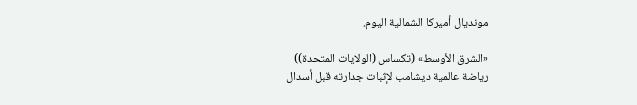مونديال أميركا الشمالية اليوم.

«الشرق الأوسط» (تكساس (الولايات المتحدة))
رياضة عالمية ديشامب لإثبات جدارته قبل أسدال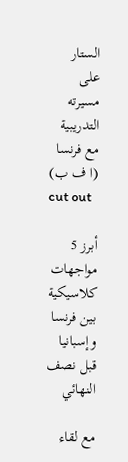الستار على مسيرته التدريبية مع فرنسا (ا ف ب)
cut out

أبرز 5 مواجهات كلاسيكية بين فرنسا وإسبانيا قبل نصف النهائي

مع لقاء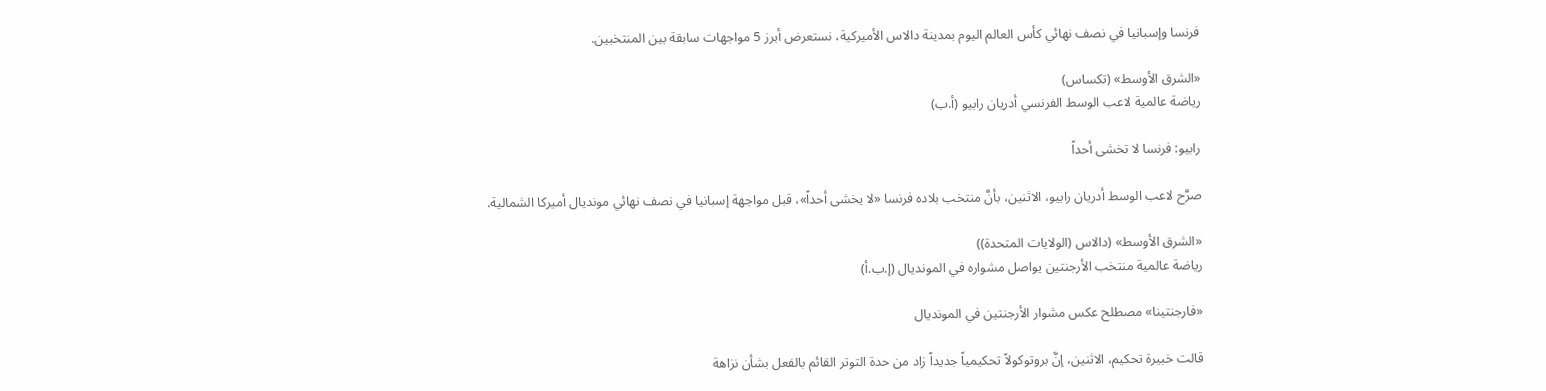فرنسا وإسبانيا في نصف نهائي كأس العالم اليوم بمدينة دالاس الأميركية، نستعرض أبرز 5 مواجهات سابقة بين المنتخبين.

«الشرق الأوسط» (تكساس)
رياضة عالمية لاعب الوسط الفرنسي أدريان رابيو (أ.ب)

رابيو: فرنسا لا تخشى أحداً

صرَّح لاعب الوسط أدريان رابيو، الاثنين، بأنَّ منتخب بلاده فرنسا «لا يخشى أحداً»، قبل مواجهة إسبانيا في نصف نهائي مونديال أميركا الشمالية.

«الشرق الأوسط» (دالاس (الولايات المتحدة))
رياضة عالمية منتخب الأرجنتين يواصل مشواره في المونديال (إ.ب.أ)

«فارجنتينا» مصطلح عكس مشوار الأرجنتين في المونديال

قالت خبيرة تحكيم، الاثنين، إنَّ بروتوكولاً تحكيمياً جديداً زاد من حدة التوتر القائم بالفعل بشأن نزاهة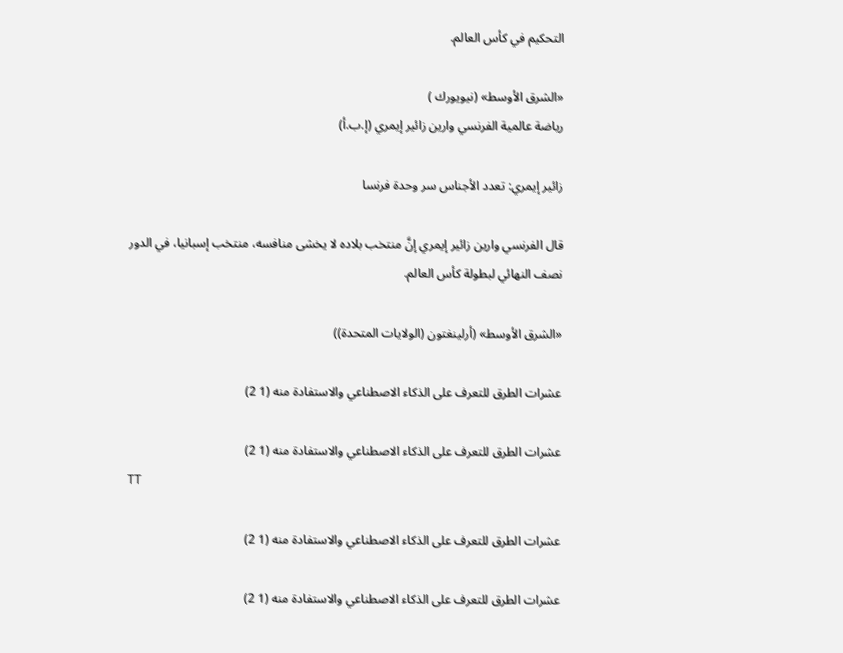التحكيم في كأس العالم.

«الشرق الأوسط» (نيويورك )
رياضة عالمية الفرنسي وارين زائير إيمري (إ.ب.أ)

زائير إيمري: تعدد الأجناس سر وحدة فرنسا

قال الفرنسي وارين زائير إيمري إنَّ منتخب بلاده لا يخشى منافسه، منتخب إسبانيا، في الدور نصف النهائي لبطولة كأس العالم.

«الشرق الأوسط» (أرلينغتون (الولايات المتحدة))

عشرات الطرق للتعرف على الذكاء الاصطناعي والاستفادة منه (1 2)

عشرات الطرق للتعرف على الذكاء الاصطناعي والاستفادة منه (1 2)
TT

عشرات الطرق للتعرف على الذكاء الاصطناعي والاستفادة منه (1 2)

عشرات الطرق للتعرف على الذكاء الاصطناعي والاستفادة منه (1 2)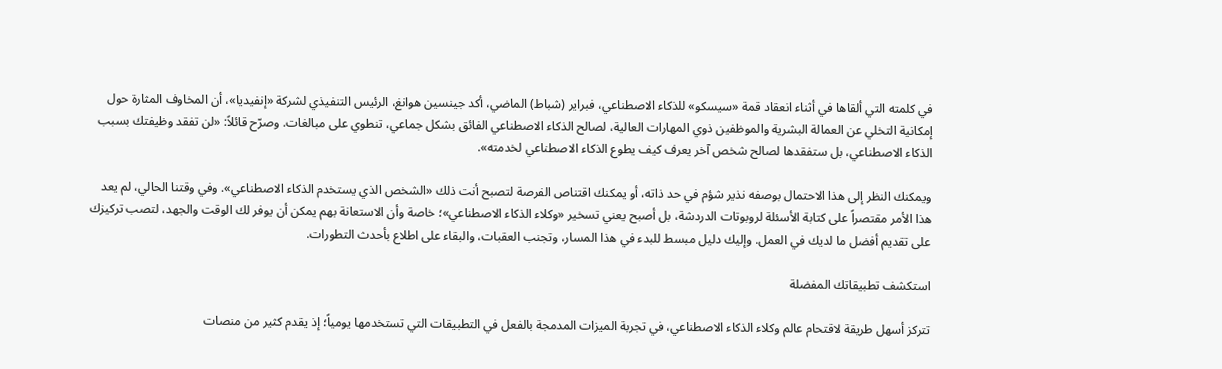في كلمته التي ألقاها في أثناء انعقاد قمة «سيسكو» للذكاء الاصطناعي، فبراير (شباط) الماضي، أكد جينسين هوانغ، الرئيس التنفيذي لشركة «إنفيديا»، أن المخاوف المثارة حول إمكانية التخلي عن العمالة البشرية والموظفين ذوي المهارات العالية، لصالح الذكاء الاصطناعي الفائق بشكل جماعي، تنطوي على مبالغات. وصرّح قائلاً: «لن تفقد وظيفتك بسبب الذكاء الاصطناعي، بل ستفقدها لصالح شخص آخر يعرف كيف يطوع الذكاء الاصطناعي لخدمته».

ويمكنك النظر إلى هذا الاحتمال بوصفه نذير شؤم في حد ذاته، أو يمكنك اقتناص الفرصة لتصبح أنت ذلك «الشخص الذي يستخدم الذكاء الاصطناعي». وفي وقتنا الحالي، لم يعد هذا الأمر مقتصراً على كتابة الأسئلة لروبوتات الدردشة، بل أصبح يعني تسخير «وكلاء الذكاء الاصطناعي»؛ خاصة وأن الاستعانة بهم يمكن أن يوفر لك الوقت والجهد، لتصب تركيزك على تقديم أفضل ما لديك في العمل. وإليك دليل مبسط للبدء في هذا المسار، وتجنب العقبات، والبقاء على اطلاع بأحدث التطورات.

استكشف تطبيقاتك المفضلة

تتركز أسهل طريقة لاقتحام عالم وكلاء الذكاء الاصطناعي، في تجربة الميزات المدمجة بالفعل في التطبيقات التي تستخدمها يومياً؛ إذ يقدم كثير من منصات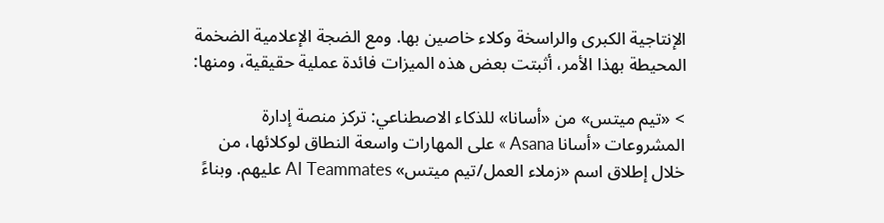الإنتاجية الكبرى والراسخة وكلاء خاصين بها. ومع الضجة الإعلامية الضخمة المحيطة بهذا الأمر، أثبتت بعض هذه الميزات فائدة عملية حقيقية، ومنها:

> «تيم ميتس» من «أسانا» للذكاء الاصطناعي: تركز منصة إدارة المشروعات «أسانا Asana » على المهارات واسعة النطاق لوكلائها، من خلال إطلاق اسم «زملاء العمل/تيم ميتس» AI Teammates عليهم. وبناءً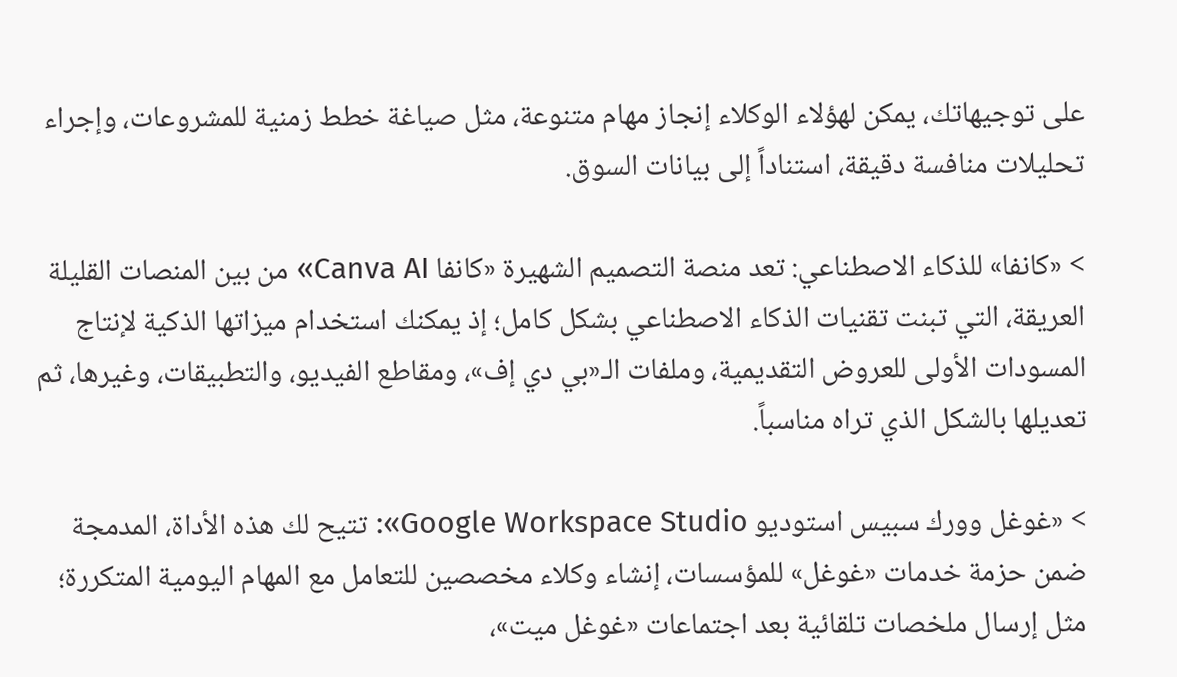على توجيهاتك، يمكن لهؤلاء الوكلاء إنجاز مهام متنوعة، مثل صياغة خطط زمنية للمشروعات، وإجراء تحليلات منافسة دقيقة، استناداً إلى بيانات السوق.

> «كانفا» للذكاء الاصطناعي: تعد منصة التصميم الشهيرة «كانفا Canva AI» من بين المنصات القليلة العريقة، التي تبنت تقنيات الذكاء الاصطناعي بشكل كامل؛ إذ يمكنك استخدام ميزاتها الذكية لإنتاج المسودات الأولى للعروض التقديمية، وملفات الـ«بي دي إف»، ومقاطع الفيديو، والتطبيقات، وغيرها، ثم تعديلها بالشكل الذي تراه مناسباً.

> «غوغل وورك سبيس استوديو Google Workspace Studio»: تتيح لك هذه الأداة، المدمجة ضمن حزمة خدمات «غوغل» للمؤسسات، إنشاء وكلاء مخصصين للتعامل مع المهام اليومية المتكررة؛ مثل إرسال ملخصات تلقائية بعد اجتماعات «غوغل ميت»،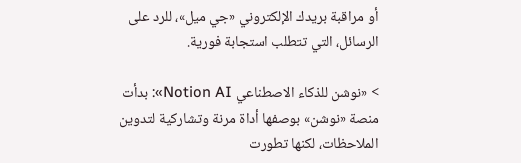أو مراقبة بريدك الإلكتروني «جي ميل»، للرد على الرسائل، التي تتطلب استجابة فورية.

> «نوشن للذكاء الاصطناعي Notion AI»: بدأت منصة «نوشن» بوصفها أداة مرنة وتشاركية لتدوين الملاحظات، لكنها تطورت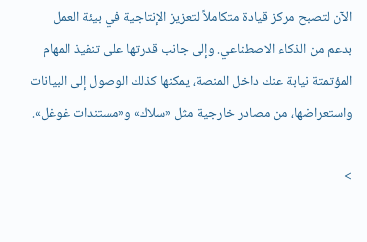الآن لتصبح مركز قيادة متكاملاً لتعزيز الإنتاجية في بيئة العمل بدعم من الذكاء الاصطناعي. وإلى جانب قدرتها على تنفيذ المهام المؤتمتة نيابة عنك داخل المنصة، يمكنها كذلك الوصول إلى البيانات واستعراضها، من مصادر خارجية مثل «سلاك» و«مستندات غوغل».

>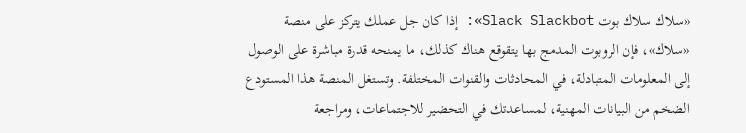«سلاك سلاك بوت Slack Slackbot»: إذا كان جل عملك يتركز على منصة «سلاك»، فإن الروبوت المدمج بها يتقوقع هناك كذلك، ما يمنحه قدرة مباشرة على الوصول إلى المعلومات المتبادلة، في المحادثات والقنوات المختلفة. وتستغل المنصة هذا المستودع الضخم من البيانات المهنية، لمساعدتك في التحضير للاجتماعات، ومراجعة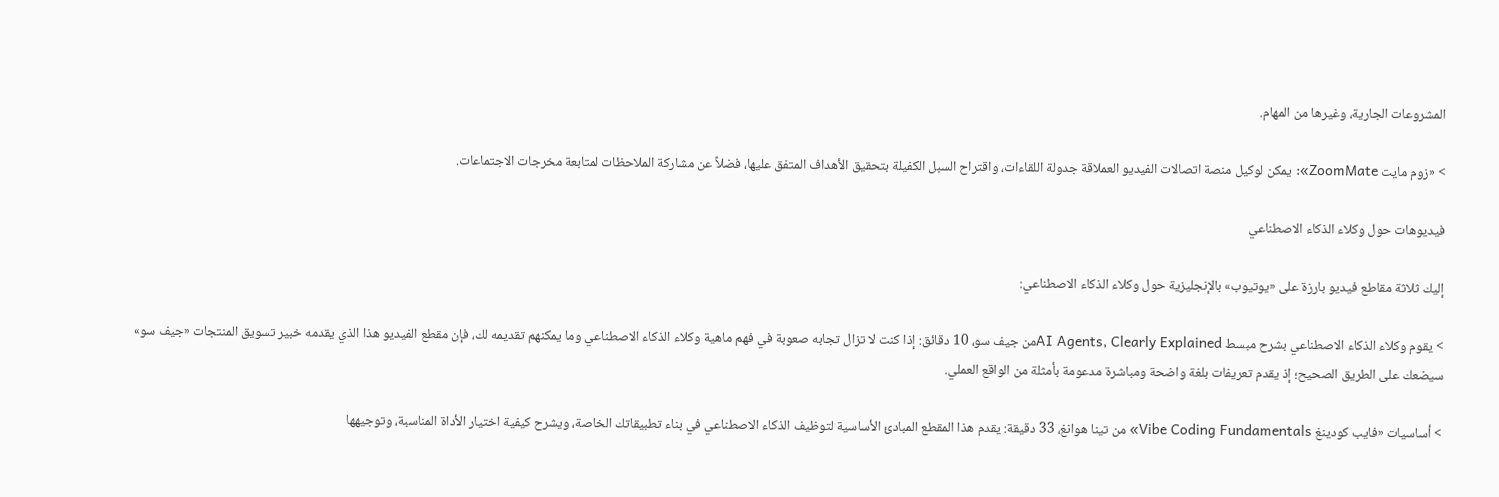المشروعات الجارية، وغيرها من المهام.

> «زوم مايت ZoomMate»: يمكن لوكيل منصة اتصالات الفيديو العملاقة جدولة اللقاءات، واقتراح السبل الكفيلة بتحقيق الأهداف المتفق عليها، فضلاً عن مشاركة الملاحظات لمتابعة مخرجات الاجتماعات.

فيديوهات حول وكلاء الذكاء الاصطناعي

إليك ثلاثة مقاطع فيديو بارزة على «يوتيوب» بالإنجليزية حول وكلاء الذكاء الاصطناعي:

> يقوم وكلاء الذكاء الاصطناعي بشرح مبسط AI Agents, Clearly Explainedمن جيف سو، 10 دقائق: إذا كنت لا تزال تجابه صعوبة في فهم ماهية وكلاء الذكاء الاصطناعي وما يمكنهم تقديمه لك، فإن مقطع الفيديو هذا الذي يقدمه خبير تسويق المنتجات «جيف سو» سيضعك على الطريق الصحيح؛ إذ يقدم تعريفات بلغة واضحة ومباشرة مدعومة بأمثلة من الواقع العملي.

> أساسيات «فايب كودينغ Vibe Coding Fundamentals» من تينا هوانغ، 33 دقيقة: يقدم هذا المقطع المبادئ الأساسية لتوظيف الذكاء الاصطناعي في بناء تطبيقاتك الخاصة، ويشرح كيفية اختيار الأداة المناسبة، وتوجيهها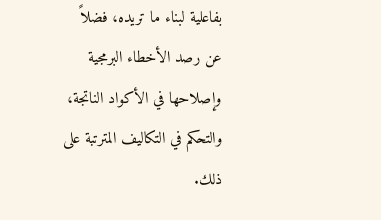بفاعلية لبناء ما تريده، فضلاً عن رصد الأخطاء البرمجية وإصلاحها في الأكواد الناتجة، والتحكم في التكاليف المترتبة على ذلك.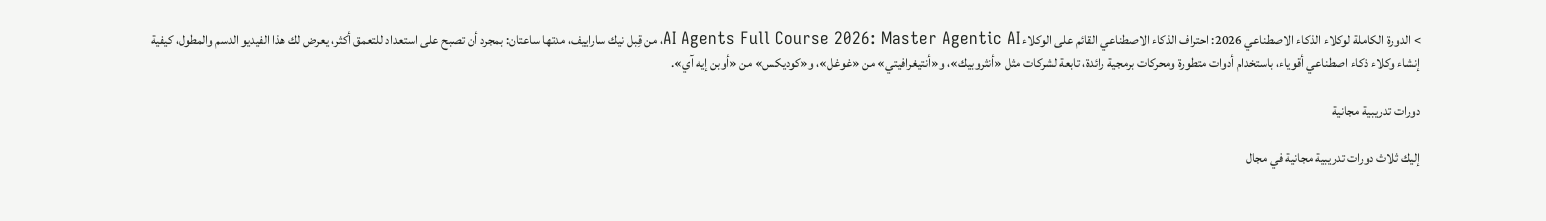> الدورة الكاملة لوكلاء الذكاء الاصطناعي 2026: احتراف الذكاء الاصطناعي القائم على الوكلاء AI Agents Full Course 2026: Master Agentic AI، من قِبل نيك ساراييف، مدتها ساعتان: بمجرد أن تصبح على استعداد للتعمق أكثر، يعرض لك هذا الفيديو الدسم والمطول، كيفية إنشاء وكلاء ذكاء اصطناعي أقوياء، باستخدام أدوات متطورة ومحركات برمجية رائدة، تابعة لشركات مثل «أنثروبيك»، و«أنتيغرافيتي» من «غوغل»، و«كوديكس» من «أوبن إيه آي».

دورات تدريبية مجانية

إليك ثلاث دورات تدريبية مجانية في مجال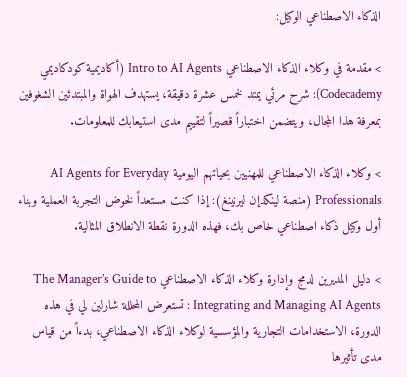الذكاء الاصطناعي الوكيل:

> مقدمة في وكلاء الذكاء الاصطناعي Intro to AI Agents (أكاديمية كودكاديمي Codecademy): شرح مرئي يمتد لخمس عشرة دقيقة، يستهدف الهواة والمبتدئين الشغوفين بمعرفة هذا المجال، ويتضمن اختباراً قصيراً لتقييم مدى استيعابك للمعلومات.

> وكلاء الذكاء الاصطناعي للمهنيين بحياتهم اليومية AI Agents for Everyday Professionals (منصة لينكدإن ليرنينغ): إذا كنت مستعداً لخوض التجربة العملية وبناء أول وكيل ذكاء اصطناعي خاص بك، فهذه الدورة نقطة الانطلاق المثالية.

> دليل المديرين لدمج وإدارة وكلاء الذكاء الاصطناعي The Manager’s Guide to Integrating and Managing AI Agents : تستعرض المحللة شارلين لي في هذه الدورة، الاستخدامات التجارية والمؤسسية لوكلاء الذكاء الاصطناعي، بدءاً من قياس مدى تأثيرها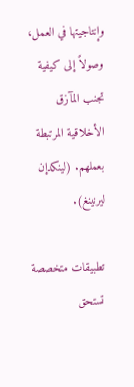وإنتاجيتها في العمل، وصولاً إلى كيفية تجنب المآزق الأخلاقية المرتبطة بعملهم. (لينكدإن ليرنينغ).

تطبيقات متخصصة تستحق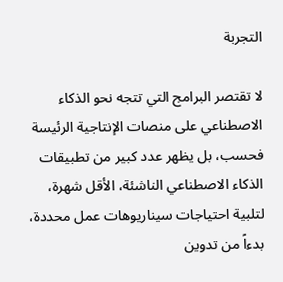التجربة

لا تقتصر البرامج التي تتجه نحو الذكاء الاصطناعي على منصات الإنتاجية الرئيسة فحسب، بل يظهر عدد كبير من تطبيقات الذكاء الاصطناعي الناشئة، الأقل شهرة، لتلبية احتياجات سيناريوهات عمل محددة، بدءاً من تدوين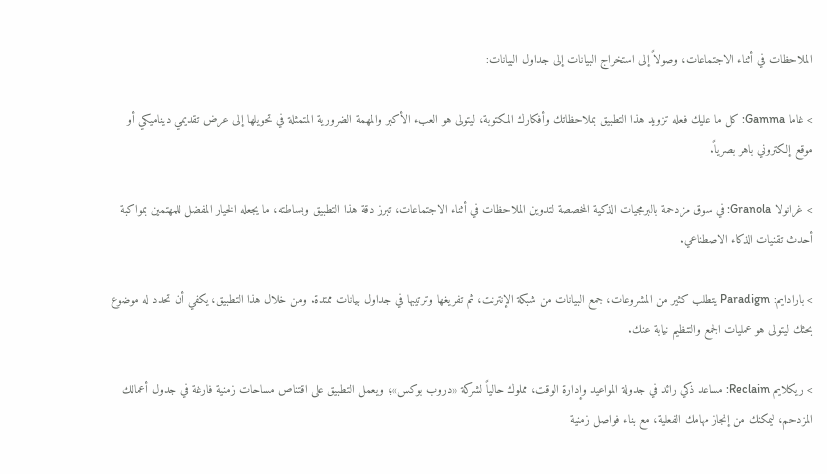الملاحظات في أثناء الاجتماعات، وصولاً إلى استخراج البيانات إلى جداول البيانات:

> غاما Gamma: كل ما عليك فعله تزويد هذا التطبيق بملاحظاتك وأفكارك المكتوبة، ليتولى هو العبء الأكبر والمهمة الضرورية المتمثلة في تحويلها إلى عرض تقديمي ديناميكي أو موقع إلكتروني باهر بصرياً.

> غرانولا Granola: في سوق مزدحمة بالبرمجيات الذكية المخصصة لتدوين الملاحظات في أثناء الاجتماعات، تبرز دقة هذا التطبيق وبساطته، ما يجعله الخيار المفضل للمهتمين بمواكبة أحدث تقنيات الذكاء الاصطناعي.

> بارادايم: Paradigm يتطلب كثير من المشروعات، جمع البيانات من شبكة الإنترنت، ثم تفريغها وترتيبها في جداول بيانات ممتدة. ومن خلال هذا التطبيق، يكفي أن تحدد له موضوع بحثك ليتولى هو عمليات الجمع والتنظيم نيابة عنك.

> ريكلايم Reclaim: مساعد ذكي رائد في جدولة المواعيد وإدارة الوقت، مملوك حالياً لشركة «دروب بوكس»؛ ويعمل التطبيق على اقتناص مساحات زمنية فارغة في جدول أعمالك المزدحم، ليمكنك من إنجاز مهامك الفعلية، مع بناء فواصل زمنية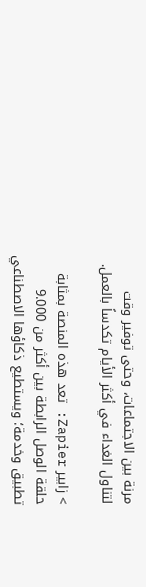مرنة بين الاجتماعات، وحتى توفير وقت لتناول الغداء في أكثر الأيام تكدساً بالعمل.

> زابير Zapier: تعد هذه المنصة بمثابة حلقة الوصل الرابطة بين أكثر من 9.000 تطبيق وخدمة؛ ويستطيع ذكاؤها الاصطناعي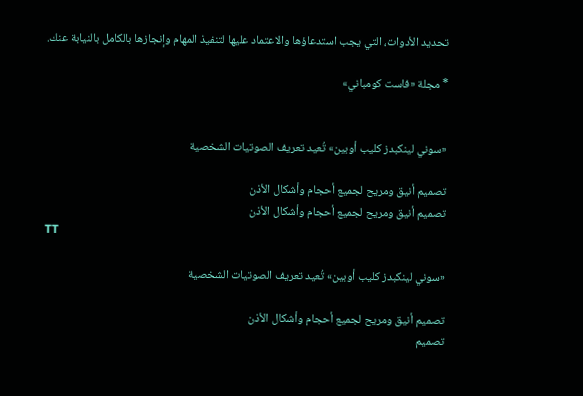تحديد الأدوات، التي يجب استدعاؤها والاعتماد عليها لتنفيذ المهام وإنجازها بالكامل بالنيابة عنك.

* مجلة «فاست كومباني»


«سوني لينكبدز كليب أوبين» تُعيد تعريف الصوتيات الشخصية

تصميم أنيق ومريح لجميع أحجام وأشكال الأذن
تصميم أنيق ومريح لجميع أحجام وأشكال الأذن
TT

«سوني لينكبدز كليب أوبين» تُعيد تعريف الصوتيات الشخصية

تصميم أنيق ومريح لجميع أحجام وأشكال الأذن
تصميم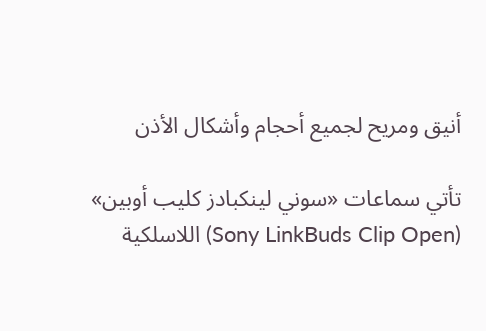أنيق ومريح لجميع أحجام وأشكال الأذن

تأتي سماعات «سوني لينكبادز كليب أوبين» (Sony LinkBuds Clip Open) اللاسلكية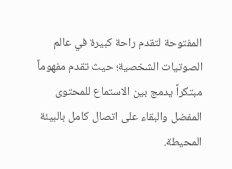المفتوحة لتقدم راحة كبيرة في عالم الصوتيات الشخصية؛ حيث تقدم مفهوماً مبتكراً يدمج بين الاستماع للمحتوى المفضل والبقاء على اتصال كامل بالبيئة المحيطة.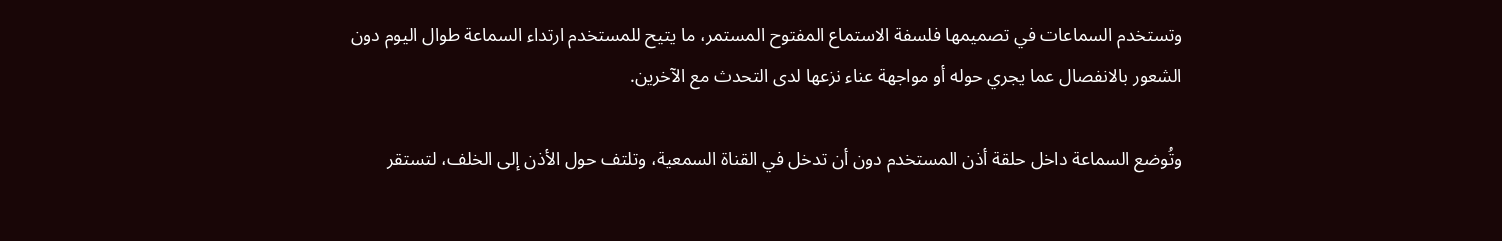وتستخدم السماعات في تصميمها فلسفة الاستماع المفتوح المستمر، ما يتيح للمستخدم ارتداء السماعة طوال اليوم دون الشعور بالانفصال عما يجري حوله أو مواجهة عناء نزعها لدى التحدث مع الآخرين.

وتُوضع السماعة داخل حلقة أذن المستخدم دون أن تدخل في القناة السمعية، وتلتف حول الأذن إلى الخلف، لتستقر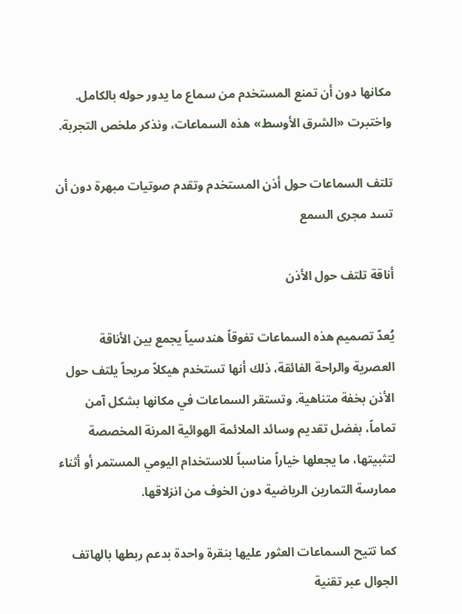مكانها دون أن تمنع المستخدم من سماع ما يدور حوله بالكامل. واختبرت «الشرق الأوسط» هذه السماعات، ونذكر ملخص التجربة.

تلتف السماعات حول أذن المستخدم وتقدم صوتيات مبهرة دون أن تسد مجرى السمع

أناقة تلتف حول الأذن

يُعدّ تصميم هذه السماعات تفوقاً هندسياً يجمع بين الأناقة العصرية والراحة الفائقة، ذلك أنها تستخدم هيكلاً مريحاً يلتف حول الأذن بخفة متناهية. وتستقر السماعات في مكانها بشكل آمن تماماً، بفضل تقديم وسائد الملائمة الهوائية المرنة المخصصة لتثبيتها، ما يجعلها خياراً مناسباً للاستخدام اليومي المستمر أو أثناء ممارسة التمارين الرياضية دون الخوف من انزلاقها.

كما تتيح السماعات العثور عليها بنقرة واحدة بدعم ربطها بالهاتف الجوال عبر تقنية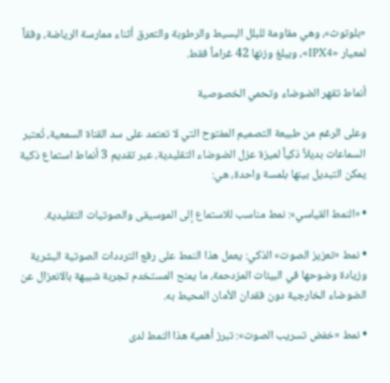«بلوتوث»، وهي مقاومة للبلل البسيط والرطوبة والتعرق أثناء ممارسة الرياضة، وفقاً لمعيار «IPX4»، ويبلغ وزنها 42 غراماً فقط.

أنماط تقهر الضوضاء وتحمي الخصوصية

وعلى الرغم من طبيعة التصميم المفتوح التي لا تعتمد على سد القناة السمعية، تُعتبر السماعات بديلاً ذكياً لميزة عزل الضوضاء التقليدية، عبر تقديم 3 أنماط استماع ذكية يمكن التبديل بينها بلمسة واحدة، هي:

• «النمط القياسي»: نمط مناسب للاستماع إلى الموسيقى والصوتيات التقليدية.

• نمط «تعزيز الصوت» الذكي: يعمل هذا النمط على رفع الترددات الصوتية البشرية وزيادة وضوحها في البيئات المزدحمة، ما يمنح المستخدم تجربة شبيهة بالانعزال عن الضوضاء الخارجية دون فقدان الأمان المحيط به.

• نمط «خفض تسريب الصوت»: تبرز أهمية هذا النمط لدى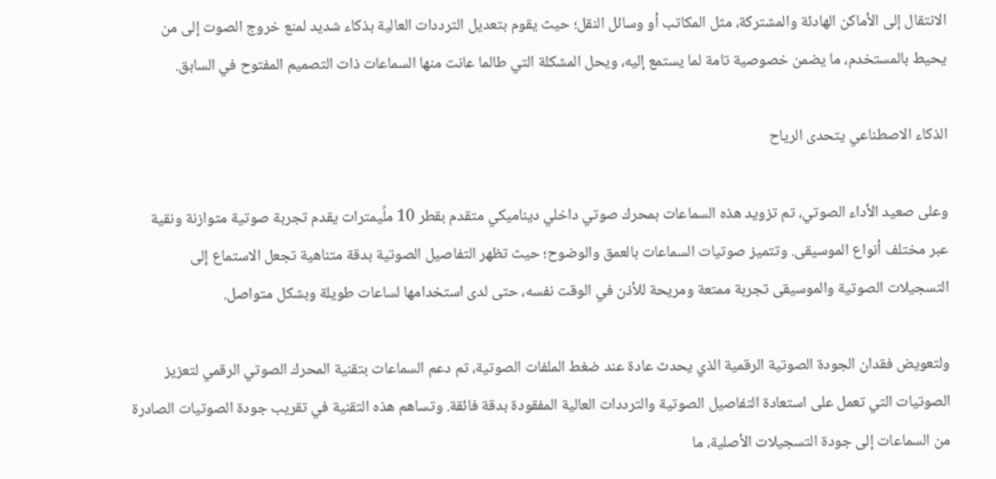الانتقال إلى الأماكن الهادئة والمشتركة، مثل المكاتب أو وسائل النقل؛ حيث يقوم بتعديل الترددات العالية بذكاء شديد لمنع خروج الصوت إلى من يحيط بالمستخدم، ما يضمن خصوصية تامة لما يستمع إليه، ويحل المشكلة التي طالما عانت منها السماعات ذات التصميم المفتوح في السابق.

الذكاء الاصطناعي يتحدى الرياح

وعلى صعيد الأداء الصوتي، تم تزويد هذه السماعات بمحرك صوتي داخلي ديناميكي متقدم بقطر 10 ملِّيمترات يقدم تجربة صوتية متوازنة ونقية عبر مختلف أنواع الموسيقى. وتتميز صوتيات السماعات بالعمق والوضوح؛ حيث تظهر التفاصيل الصوتية بدقة متناهية تجعل الاستماع إلى التسجيلات الصوتية والموسيقى تجربة ممتعة ومريحة للأذن في الوقت نفسه، حتى لدى استخدامها لساعات طويلة وبشكل متواصل.

ولتعويض فقدان الجودة الصوتية الرقمية الذي يحدث عادة عند ضغط الملفات الصوتية، تم دعم السماعات بتقنية المحرك الصوتي الرقمي لتعزيز الصوتيات التي تعمل على استعادة التفاصيل الصوتية والترددات العالية المفقودة بدقة فائقة. وتساهم هذه التقنية في تقريب جودة الصوتيات الصادرة من السماعات إلى جودة التسجيلات الأصلية، ما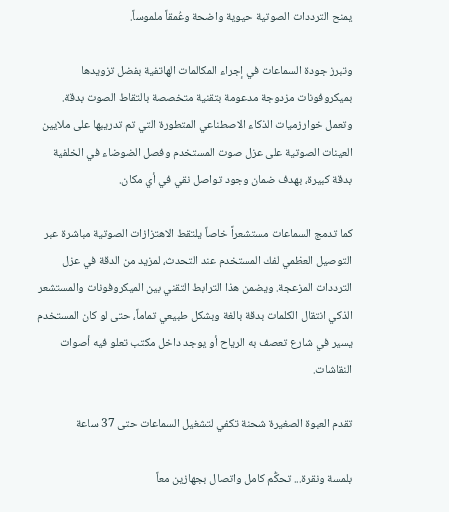يمنح الترددات الصوتية حيوية واضحة وعُمقاً ملموساً.

وتبرز جودة السماعات في إجراء المكالمات الهاتفية بفضل تزويدها بميكروفونات مزدوجة مدعومة بتقنية متخصصة بالتقاط الصوت بدقة. وتعمل خوارزميات الذكاء الاصطناعي المتطورة التي تم تدريبها على ملايين العينات الصوتية على عزل صوت المستخدم وفصل الضوضاء في الخلفية بدقة كبيرة، بهدف ضمان وجود تواصل نقي في أي مكان.

كما تدمج السماعات مستشعراً خاصاً يلتقط الاهتزازات الصوتية مباشرة عبر التوصيل العظمي لفك المستخدم عند التحدث، لمزيد من الدقة في عزل الترددات المزعجة. ويضمن هذا الترابط التقني بين الميكروفونات والمستشعر الذكي انتقال الكلمات بدقة بالغة وبشكل طبيعي تماماً، حتى لو كان المستخدم يسير في شارع تعصف به الرياح أو يوجد داخل مكتب تعلو فيه أصوات النقاشات.

تقدم العبوة الصغيرة شحنة تكفي لتشغيل السماعات حتى 37 ساعة

بلمسة ونقرة... تحكُّم كامل واتصال بجهازين معاً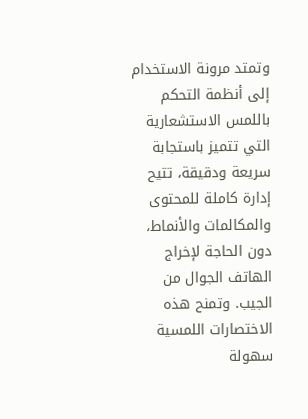وتمتد مرونة الاستخدام إلى أنظمة التحكم باللمس الاستشعارية التي تتميز باستجابة سريعة ودقيقة، تتيح إدارة كاملة للمحتوى والمكالمات والأنماط، دون الحاجة لإخراج الهاتف الجوال من الجيب. وتمنح هذه الاختصارات اللمسية سهولة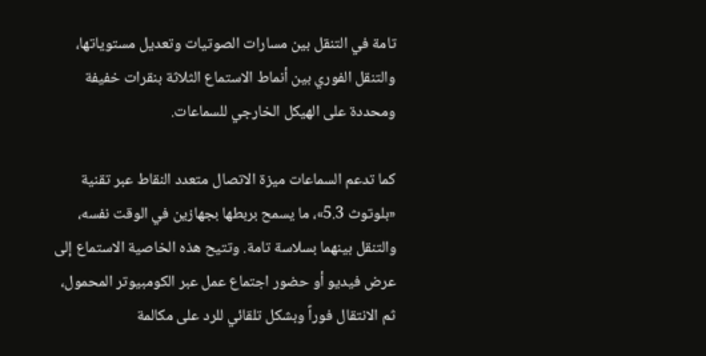تامة في التنقل بين مسارات الصوتيات وتعديل مستوياتها، والتنقل الفوري بين أنماط الاستماع الثلاثة بنقرات خفيفة ومحددة على الهيكل الخارجي للسماعات.

كما تدعم السماعات ميزة الاتصال متعدد النقاط عبر تقنية «بلوتوث 5.3»، ما يسمح بربطها بجهازين في الوقت نفسه، والتنقل بينهما بسلاسة تامة. وتتيح هذه الخاصية الاستماع إلى عرض فيديو أو حضور اجتماع عمل عبر الكومبيوتر المحمول، ثم الانتقال فوراً وبشكل تلقائي للرد على مكالمة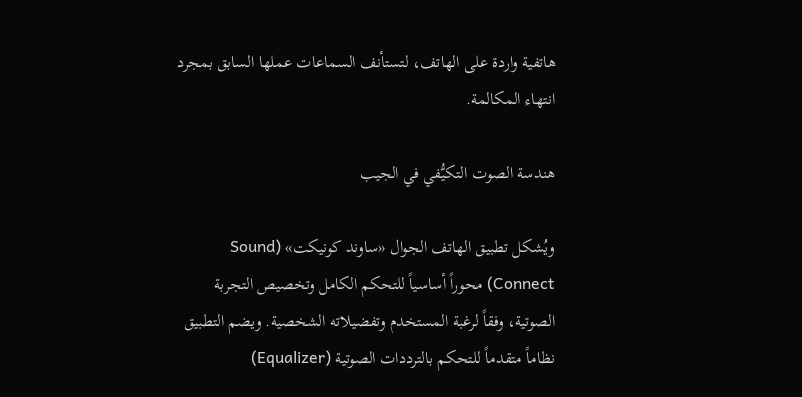هاتفية واردة على الهاتف، لتستأنف السماعات عملها السابق بمجرد انتهاء المكالمة.

هندسة الصوت التكيُّفي في الجيب

ويُشكل تطبيق الهاتف الجوال «ساوند كونيكت» (Sound Connect) محوراً أساسياً للتحكم الكامل وتخصيص التجربة الصوتية، وفقاً لرغبة المستخدم وتفضيلاته الشخصية. ويضم التطبيق نظاماً متقدماً للتحكم بالترددات الصوتية (Equalizer)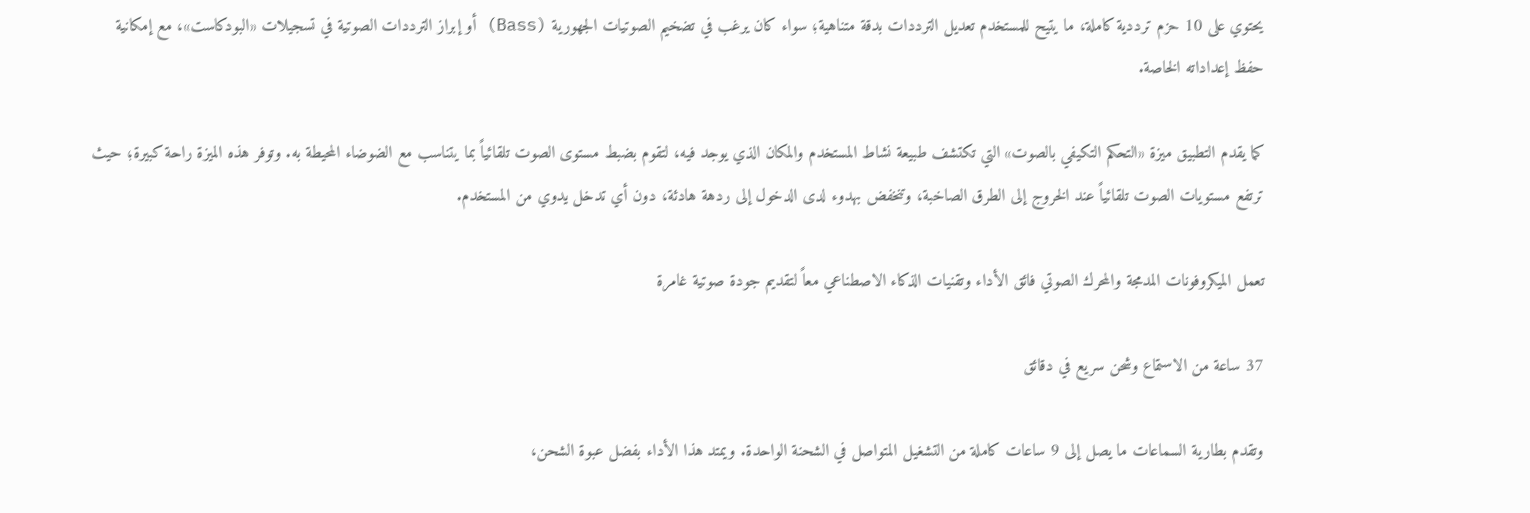يحتوي على 10 حزم ترددية كاملة، ما يتيح للمستخدم تعديل الترددات بدقة متناهية؛ سواء كان يرغب في تضخيم الصوتيات الجهورية (Bass) أو إبراز الترددات الصوتية في تسجيلات «البودكاست»، مع إمكانية حفظ إعداداته الخاصة.

كما يقدم التطبيق ميزة «التحكم التكيفي بالصوت» التي تكتشف طبيعة نشاط المستخدم والمكان الذي يوجد فيه، لتقوم بضبط مستوى الصوت تلقائياً بما يتناسب مع الضوضاء المحيطة به. وتوفر هذه الميزة راحة كبيرة؛ حيث ترتفع مستويات الصوت تلقائياً عند الخروج إلى الطرق الصاخبة، وتنخفض بهدوء لدى الدخول إلى ردهة هادئة، دون أي تدخل يدوي من المستخدم.

تعمل الميكروفونات المدمجة والمحرك الصوتي فائق الأداء وتقنيات الذكاء الاصطناعي معاً لتقديم جودة صوتية غامرة

37 ساعة من الاستماع وشحن سريع في دقائق

وتقدم بطارية السماعات ما يصل إلى 9 ساعات كاملة من التشغيل المتواصل في الشحنة الواحدة. ويمتد هذا الأداء بفضل عبوة الشحن،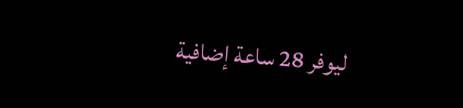ليوفر 28 ساعة إضافية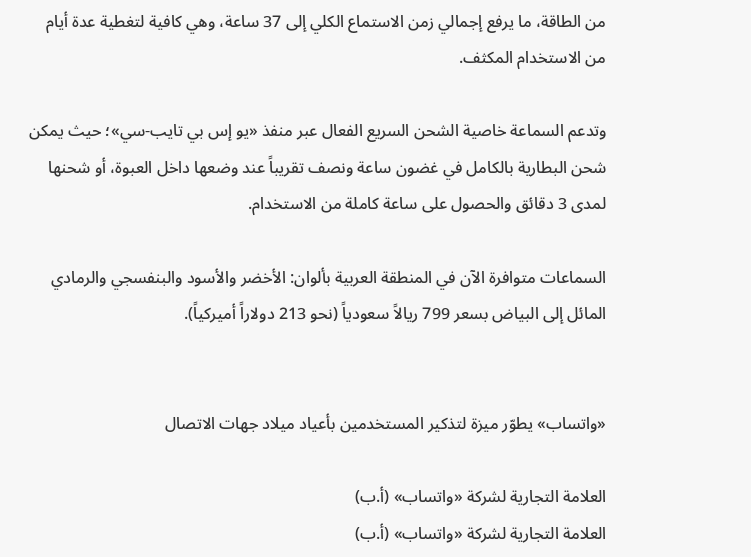من الطاقة، ما يرفع إجمالي زمن الاستماع الكلي إلى 37 ساعة، وهي كافية لتغطية عدة أيام من الاستخدام المكثف.

وتدعم السماعة خاصية الشحن السريع الفعال عبر منفذ «يو إس بي تايب-سي»؛ حيث يمكن شحن البطارية بالكامل في غضون ساعة ونصف تقريباً عند وضعها داخل العبوة، أو شحنها لمدى 3 دقائق والحصول على ساعة كاملة من الاستخدام.

السماعات متوافرة الآن في المنطقة العربية بألوان: الأخضر والأسود والبنفسجي والرمادي المائل إلى البياض بسعر 799 ريالاً سعودياً (نحو 213 دولاراً أميركياً).


«واتساب» يطوّر ميزة لتذكير المستخدمين بأعياد ميلاد جهات الاتصال

العلامة التجارية لشركة «واتساب» (أ.ب)
العلامة التجارية لشركة «واتساب» (أ.ب)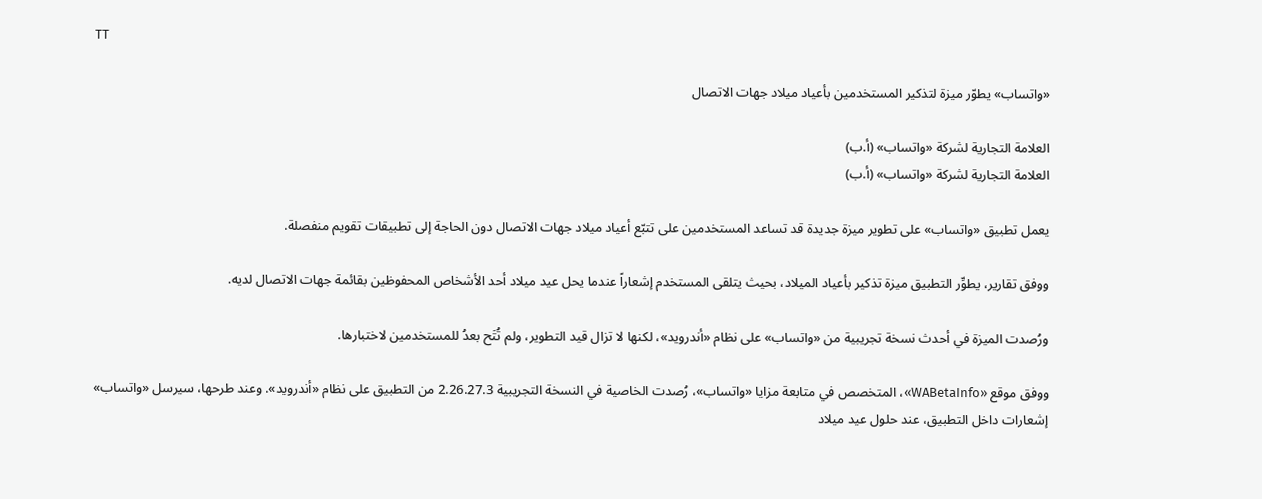TT

«واتساب» يطوّر ميزة لتذكير المستخدمين بأعياد ميلاد جهات الاتصال

العلامة التجارية لشركة «واتساب» (أ.ب)
العلامة التجارية لشركة «واتساب» (أ.ب)

يعمل تطبيق «واتساب» على تطوير ميزة جديدة قد تساعد المستخدمين على تتبّع أعياد ميلاد جهات الاتصال دون الحاجة إلى تطبيقات تقويم منفصلة.

ووفق تقارير، يطوِّر التطبيق ميزة تذكير بأعياد الميلاد، بحيث يتلقى المستخدم إشعاراً عندما يحل عيد ميلاد أحد الأشخاص المحفوظين بقائمة جهات الاتصال لديه.

ورُصدت الميزة في أحدث نسخة تجريبية من «واتساب» على نظام «أندرويد»، لكنها لا تزال قيد التطوير، ولم تُتَح بعدُ للمستخدمين لاختبارها.

ووفق موقع «WABetaInfo»، المتخصص في متابعة مزايا «واتساب»، رُصدت الخاصية في النسخة التجريبية 2.26.27.3 من التطبيق على نظام «أندرويد». وعند طرحها، سيرسل «واتساب» إشعارات داخل التطبيق، عند حلول عيد ميلاد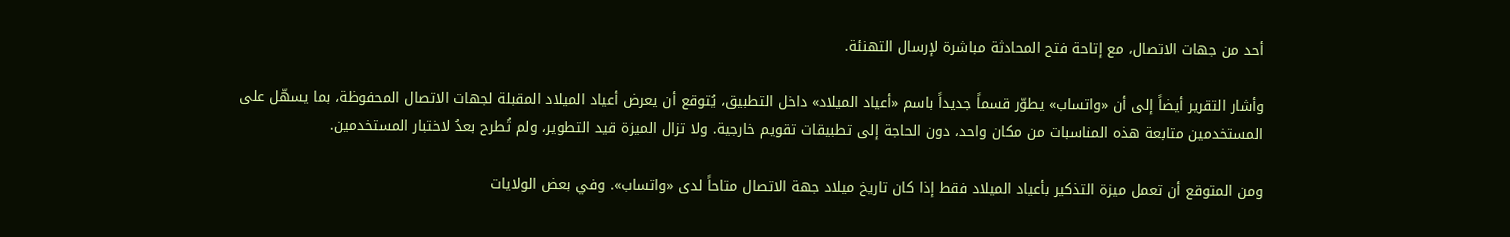أحد من جهات الاتصال، مع إتاحة فتح المحادثة مباشرة لإرسال التهنئة.

وأشار التقرير أيضاً إلى أن «واتساب» يطوّر قسماً جديداً باسم «أعياد الميلاد» داخل التطبيق، يُتوقع أن يعرض أعياد الميلاد المقبلة لجهات الاتصال المحفوظة، بما يسهّل على المستخدمين متابعة هذه المناسبات من مكان واحد، دون الحاجة إلى تطبيقات تقويم خارجية. ولا تزال الميزة قيد التطوير، ولم تُطرح بعدُ لاختبار المستخدمين.

ومن المتوقع أن تعمل ميزة التذكير بأعياد الميلاد فقط إذا كان تاريخ ميلاد جهة الاتصال متاحاً لدى «واتساب». وفي بعض الولايات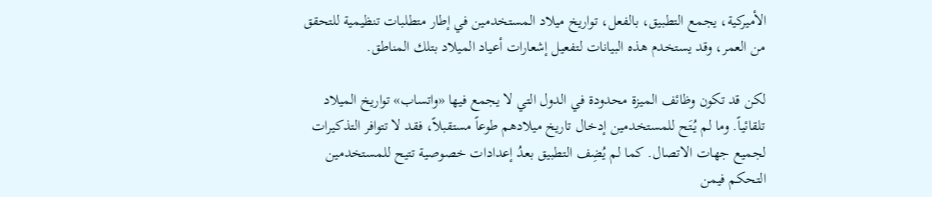الأميركية، يجمع التطبيق، بالفعل، تواريخ ميلاد المستخدمين في إطار متطلبات تنظيمية للتحقق من العمر، وقد يستخدم هذه البيانات لتفعيل إشعارات أعياد الميلاد بتلك المناطق.

لكن قد تكون وظائف الميزة محدودة في الدول التي لا يجمع فيها «واتساب» تواريخ الميلاد تلقائياً. وما لم يُتَح للمستخدمين إدخال تاريخ ميلادهم طوعاً مستقبلاً، فقد لا تتوافر التذكيرات لجميع جهات الاتصال. كما لم يُضِف التطبيق بعدُ إعدادات خصوصية تتيح للمستخدمين التحكم فيمن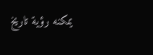يمكنه رؤية تاريخ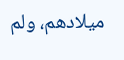ميلادهم، ولم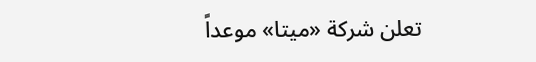تعلن شركة «ميتا» موعداً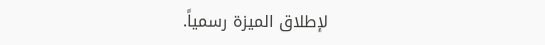لإطلاق الميزة رسمياً.